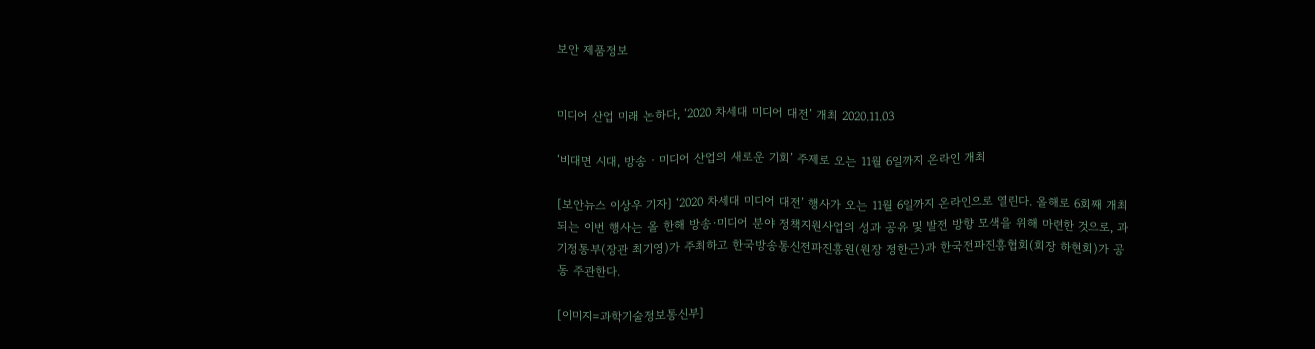보안 제품정보


미디어 산업 미래 논하다, ‘2020 차세대 미디어 대전’ 개최 2020.11.03

‘비대면 시대, 방송‧미디어 산업의 새로운 기회’ 주제로 오는 11월 6일까지 온라인 개최

[보안뉴스 이상우 기자] ‘2020 차세대 미디어 대전’ 행사가 오는 11월 6일까지 온라인으로 열린다. 올해로 6회째 개최되는 이번 행사는 올 한해 방송·미디어 분야 정책지원사업의 성과 공유 및 발전 방향 모색을 위해 마련한 것으로, 과기정통부(장관 최기영)가 주최하고 한국방송통신전파진흥원(원장 정한근)과 한국전파진흥협회(회장 하현회)가 공동 주관한다.

[이미지=과학기술정보통신부]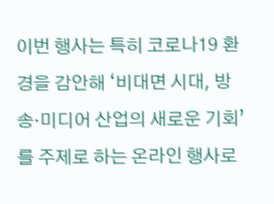이번 행사는 특히 코로나19 환경을 감안해 ‘비대면 시대, 방송·미디어 산업의 새로운 기회’를 주제로 하는 온라인 행사로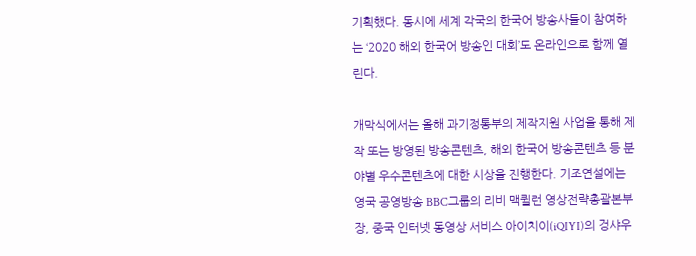기획했다. 동시에 세계 각국의 한국어 방송사들이 참여하는 ‘2020 해외 한국어 방송인 대회’도 온라인으로 함께 열린다.

개막식에서는 올해 과기정통부의 제작지원 사업을 통해 제작 또는 방영된 방송콘텐츠, 해외 한국어 방송콘텐츠 등 분야별 우수콘텐츠에 대한 시상을 진행한다. 기조연설에는 영국 공영방송 BBC그룹의 리비 맥퀼런 영상전략총괄본부장, 중국 인터넷 동영상 서비스 아이치이(iQIYI)의 겅샤우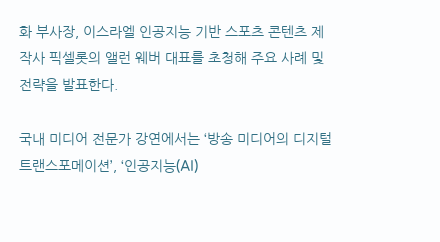화 부사장, 이스라엘 인공지능 기반 스포츠 콘텐츠 제작사 픽셀롯의 앨런 웨버 대표를 초청해 주요 사례 및 전략을 발표한다.

국내 미디어 전문가 강연에서는 ‘방송 미디어의 디지털 트랜스포메이션’, ‘인공지능(AI)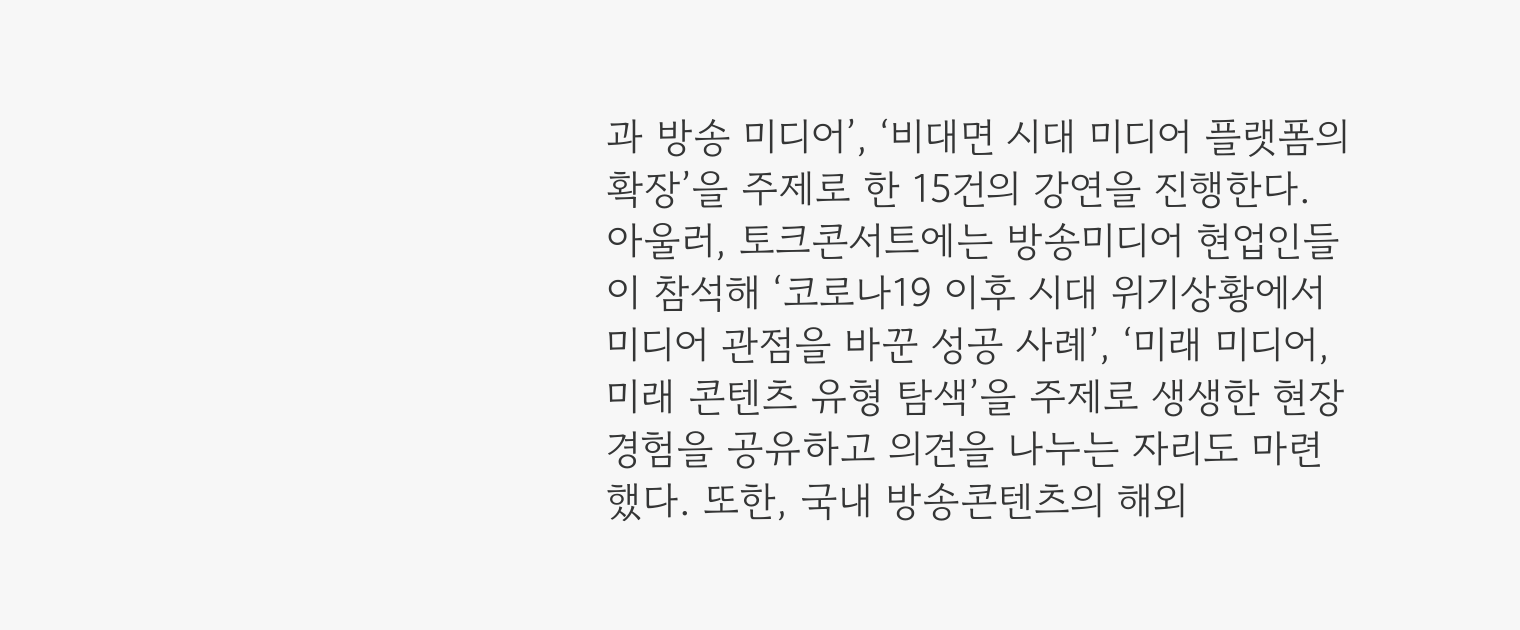과 방송 미디어’, ‘비대면 시대 미디어 플랫폼의 확장’을 주제로 한 15건의 강연을 진행한다. 아울러, 토크콘서트에는 방송미디어 현업인들이 참석해 ‘코로나19 이후 시대 위기상황에서 미디어 관점을 바꾼 성공 사례’, ‘미래 미디어, 미래 콘텐츠 유형 탐색’을 주제로 생생한 현장 경험을 공유하고 의견을 나누는 자리도 마련했다. 또한, 국내 방송콘텐츠의 해외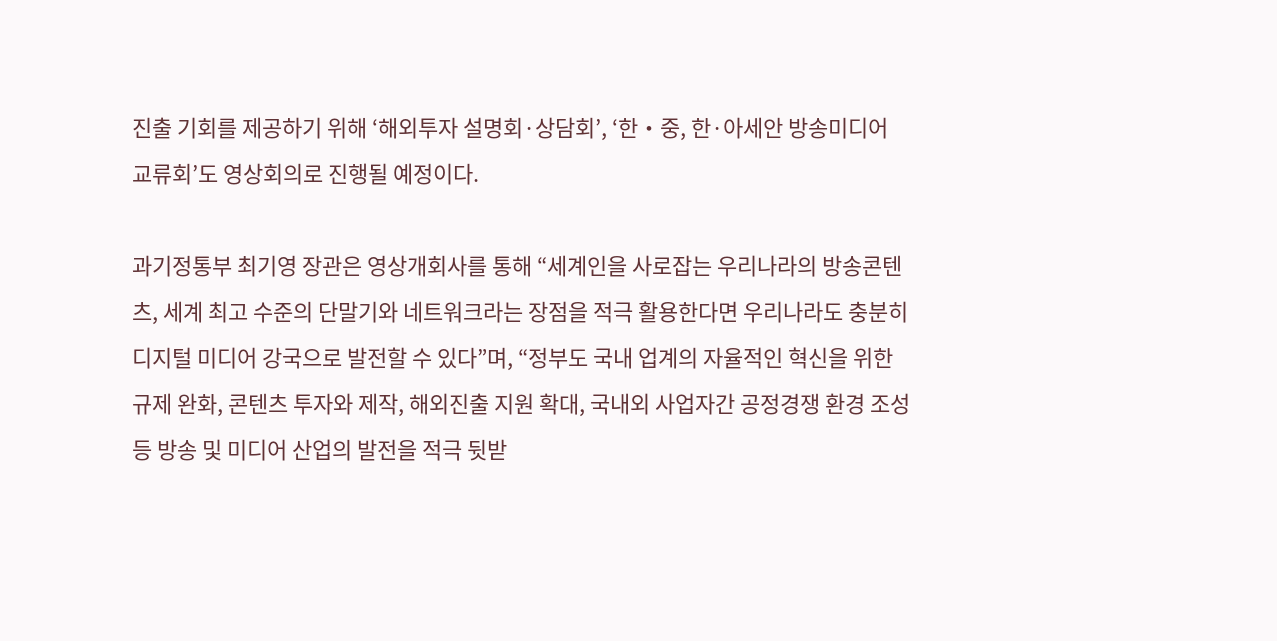진출 기회를 제공하기 위해 ‘해외투자 설명회·상담회’, ‘한‧중, 한·아세안 방송미디어 교류회’도 영상회의로 진행될 예정이다.

과기정통부 최기영 장관은 영상개회사를 통해 “세계인을 사로잡는 우리나라의 방송콘텐츠, 세계 최고 수준의 단말기와 네트워크라는 장점을 적극 활용한다면 우리나라도 충분히 디지털 미디어 강국으로 발전할 수 있다”며, “정부도 국내 업계의 자율적인 혁신을 위한 규제 완화, 콘텐츠 투자와 제작, 해외진출 지원 확대, 국내외 사업자간 공정경쟁 환경 조성 등 방송 및 미디어 산업의 발전을 적극 뒷받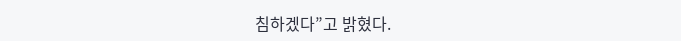침하겠다”고 밝혔다.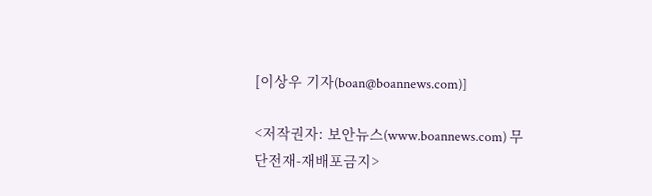[이상우 기자(boan@boannews.com)]

<저작권자: 보안뉴스(www.boannews.com) 무단전재-재배포금지>